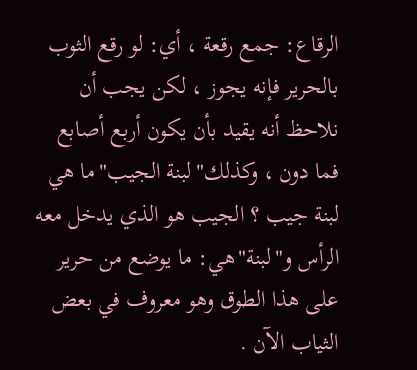الرقاع: جمع رقعة ، أي: لو رقع الثوب بالحرير فإنه يجوز ، لكن يجب أن نلاحظ أنه يقيد بأن يكون أربع أصابع فما دون ، وكذلك"لبنة الجيب"ما هي لبنة جيب ؟ الجيب هو الذي يدخل معه الرأس و"لبنة"هي: ما يوضع من حرير على هذا الطوق وهو معروف في بعض الثياب الآن .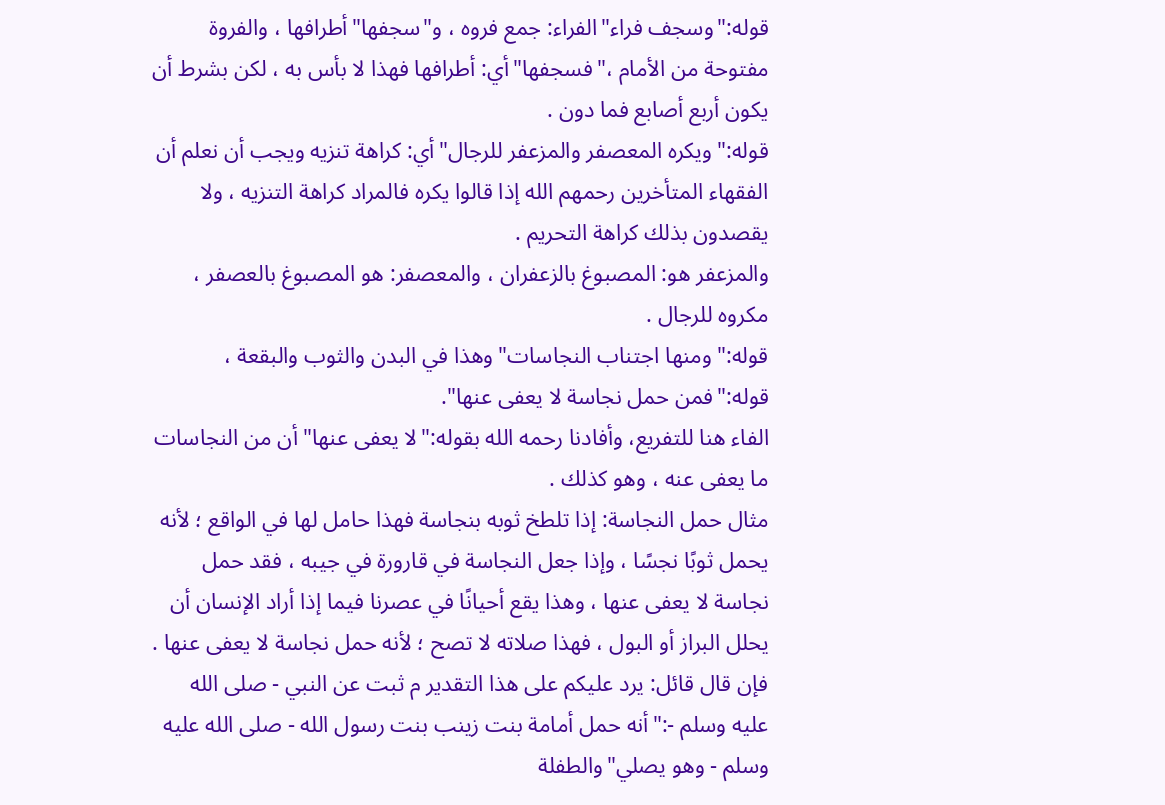قوله:"وسجف فراء"الفراء: جمع فروه ، و"سجفها"أطرافها ، والفروة مفتوحة من الأمام ،"فسجفها"أي: أطرافها فهذا لا بأس به ، لكن بشرط أن يكون أربع أصابع فما دون .
قوله:"ويكره المعصفر والمزعفر للرجال"أي: كراهة تنزيه ويجب أن نعلم أن الفقهاء المتأخرين رحمهم الله إذا قالوا يكره فالمراد كراهة التنزيه ، ولا يقصدون بذلك كراهة التحريم .
والمزعفر هو: المصبوغ بالزعفران ، والمعصفر: هو المصبوغ بالعصفر ، مكروه للرجال .
قوله:"ومنها اجتناب النجاسات"وهذا في البدن والثوب والبقعة ،
قوله:"فمن حمل نجاسة لا يعفى عنها".
الفاء هنا للتفريع، وأفادنا رحمه الله بقوله:"لا يعفى عنها"أن من النجاسات ما يعفى عنه ، وهو كذلك .
مثال حمل النجاسة: إذا تلطخ ثوبه بنجاسة فهذا حامل لها في الواقع ؛ لأنه يحمل ثوبًا نجسًا ، وإذا جعل النجاسة في قارورة في جيبه ، فقد حمل نجاسة لا يعفى عنها ، وهذا يقع أحيانًا في عصرنا فيما إذا أراد الإنسان أن يحلل البراز أو البول ، فهذا صلاته لا تصح ؛ لأنه حمل نجاسة لا يعفى عنها .
فإن قال قائل: يرد عليكم على هذا التقدير م ثبت عن النبي - صلى الله عليه وسلم -:"أنه حمل أمامة بنت زينب بنت رسول الله - صلى الله عليه وسلم - وهو يصلي"والطفلة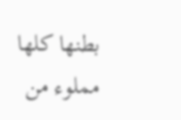بطنها كلها مملوء من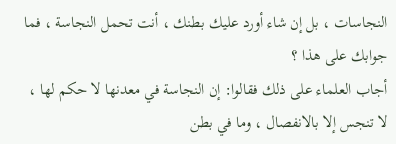النجاسات ، بل إن شاء أورد عليك بطنك ، أنت تحمل النجاسة ، فما جوابك على هذا ؟
أجاب العلماء على ذلك فقالوا: إن النجاسة في معدنها لا حكم لها ، لا تنجس إلا بالانفصال ، وما في بطن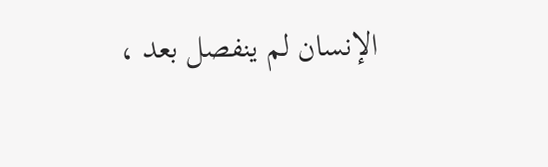الإنسان لم ينفصل بعد ،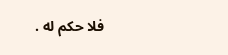فلا حكم له .